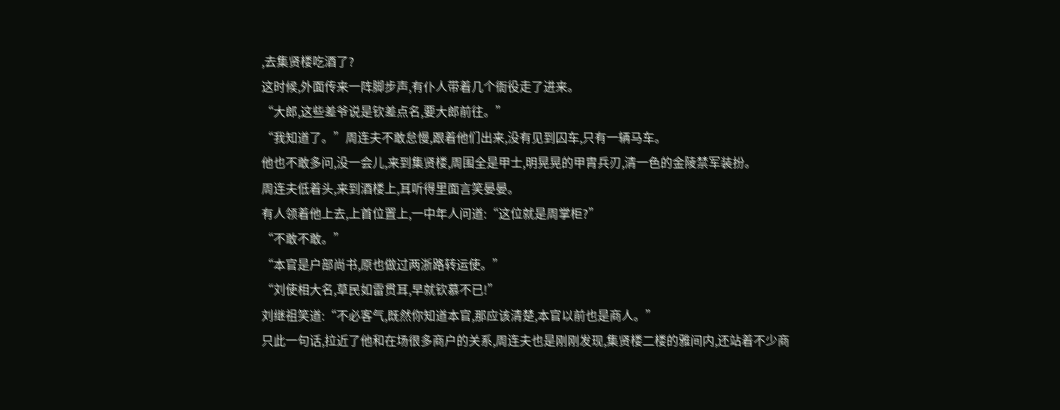,去集贤楼吃酒了?
这时候,外面传来一阵脚步声,有仆人带着几个衙役走了进来。
“大郎,这些差爷说是钦差点名,要大郎前往。”
“我知道了。”周连夫不敢怠慢,跟着他们出来,没有见到囚车,只有一辆马车。
他也不敢多问,没一会儿,来到集贤楼,周围全是甲士,明晃晃的甲胄兵刃,清一色的金陵禁军装扮。
周连夫低着头,来到酒楼上,耳听得里面言笑晏晏。
有人领着他上去,上首位置上,一中年人问道:“这位就是周掌柜?”
“不敢不敢。”
“本官是户部尚书,原也做过两浙路转运使。”
“刘使相大名,草民如雷贯耳,早就钦慕不已!”
刘继祖笑道:“不必客气,既然你知道本官,那应该清楚,本官以前也是商人。”
只此一句话,拉近了他和在场很多商户的关系,周连夫也是刚刚发现,集贤楼二楼的雅间内,还站着不少商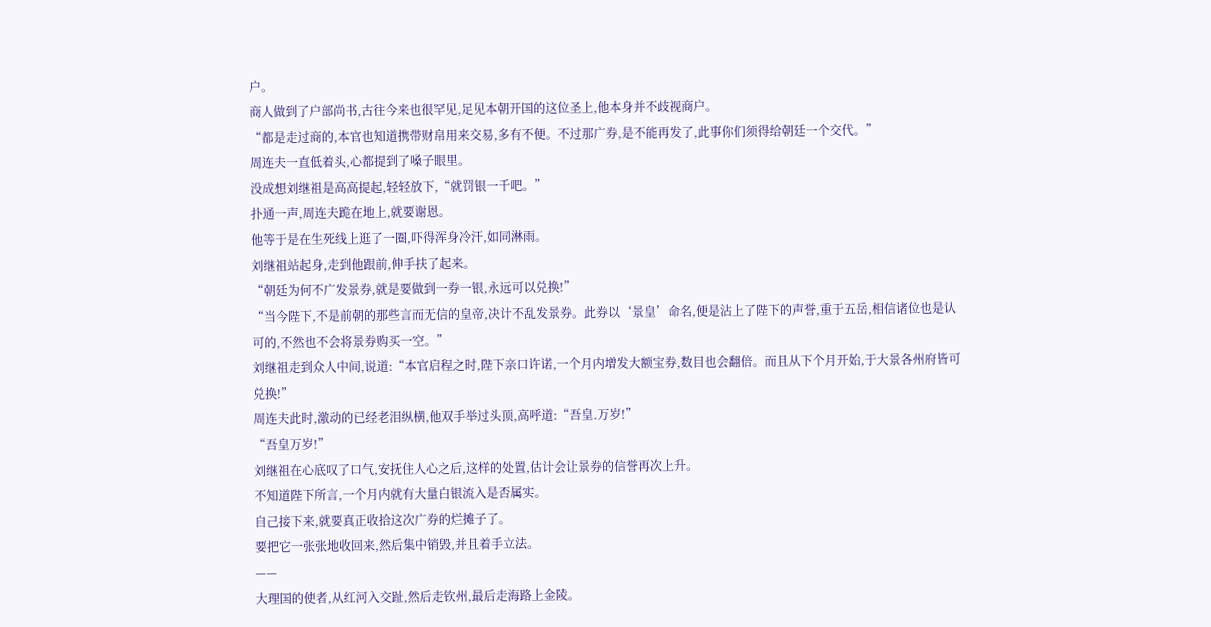户。
商人做到了户部尚书,古往今来也很罕见,足见本朝开国的这位圣上,他本身并不歧视商户。
“都是走过商的,本官也知道携带财帛用来交易,多有不便。不过那广券,是不能再发了,此事你们须得给朝廷一个交代。”
周连夫一直低着头,心都提到了嗓子眼里。
没成想刘继祖是高高提起,轻轻放下,“就罚银一千吧。”
扑通一声,周连夫跪在地上,就要谢恩。
他等于是在生死线上逛了一圈,吓得浑身冷汗,如同淋雨。
刘继祖站起身,走到他跟前,伸手扶了起来。
“朝廷为何不广发景券,就是要做到一券一银,永远可以兑换!”
“当今陛下,不是前朝的那些言而无信的皇帝,决计不乱发景券。此券以‘景皇’命名,便是沾上了陛下的声誉,重于五岳,相信诸位也是认可的,不然也不会将景券购买一空。”
刘继祖走到众人中间,说道:“本官启程之时,陛下亲口许诺,一个月内增发大额宝券,数目也会翻倍。而且从下个月开始,于大景各州府皆可兑换!”
周连夫此时,激动的已经老泪纵横,他双手举过头顶,高呼道:“吾皇.万岁!”
“吾皇万岁!”
刘继祖在心底叹了口气,安抚住人心之后,这样的处置,估计会让景券的信誉再次上升。
不知道陛下所言,一个月内就有大量白银流入是否属实。
自己接下来,就要真正收拾这次广券的烂摊子了。
要把它一张张地收回来,然后集中销毁,并且着手立法。
——
大理国的使者,从红河入交趾,然后走钦州,最后走海路上金陵。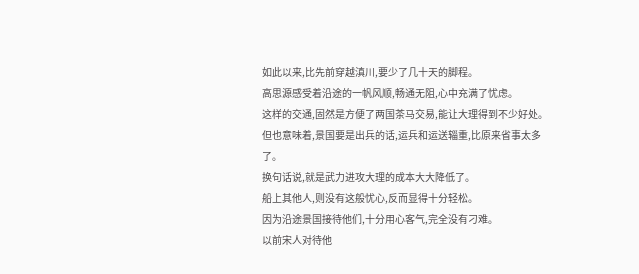如此以来,比先前穿越滇川,要少了几十天的脚程。
高思源感受着沿途的一帆风顺,畅通无阻,心中充满了忧虑。
这样的交通,固然是方便了两国茶马交易,能让大理得到不少好处。
但也意味着,景国要是出兵的话,运兵和运送辎重,比原来省事太多了。
换句话说,就是武力进攻大理的成本大大降低了。
船上其他人,则没有这般忧心,反而显得十分轻松。
因为沿途景国接待他们,十分用心客气,完全没有刁难。
以前宋人对待他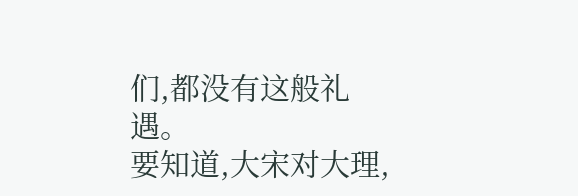们,都没有这般礼遇。
要知道,大宋对大理,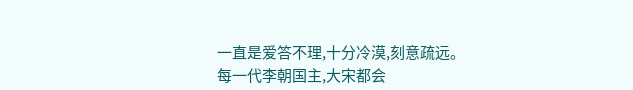一直是爱答不理,十分冷漠,刻意疏远。
每一代李朝国主,大宋都会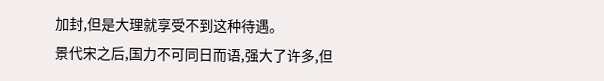加封,但是大理就享受不到这种待遇。
景代宋之后,国力不可同日而语,强大了许多,但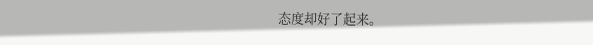态度却好了起来。